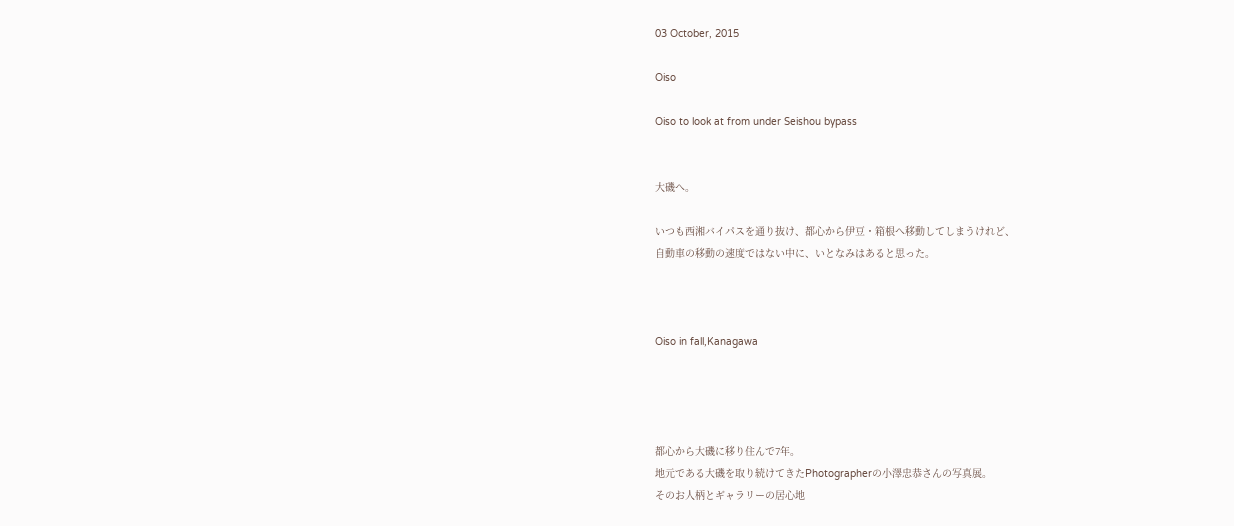03 October, 2015

Oiso

Oiso to look at from under Seishou bypass


大磯へ。

いつも西湘バイパスを通り抜け、都心から伊豆・箱根へ移動してしまうけれど、
自動車の移動の速度ではない中に、いとなみはあると思った。



Oiso in fall,Kanagawa




都心から大磯に移り住んで7年。
地元である大磯を取り続けてきたPhotographerの小澤忠恭さんの写真展。
そのお人柄とギャラリーの居心地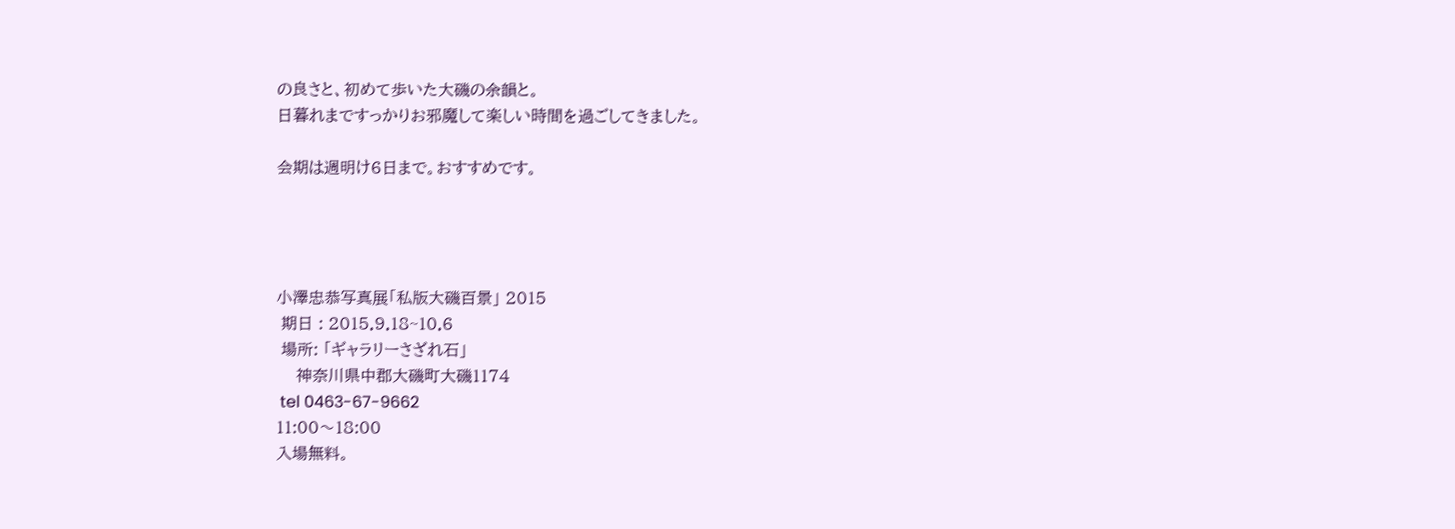の良さと、初めて歩いた大磯の余韻と。
日暮れまですっかりお邪魔して楽しい時間を過ごしてきました。

会期は週明け6日まで。おすすめです。




小澤忠恭写真展「私版大磯百景」 2015
 期日 : 2015.9.18~10.6
 場所: 「ギャラリーさざれ石」
    神奈川県中郡大磯町大磯1174
 tel 0463-67-9662
11:00〜18:00
入場無料。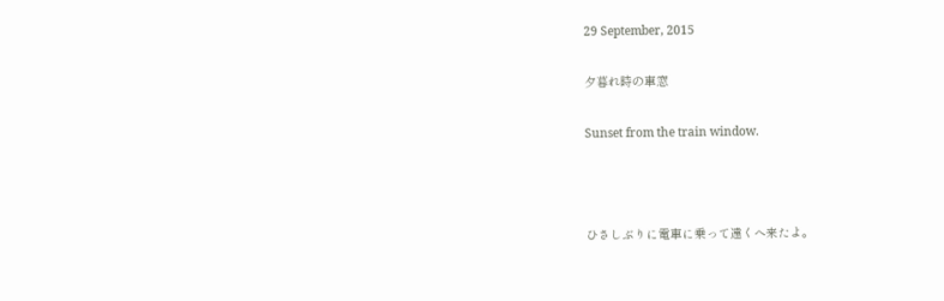29 September, 2015

夕暮れ時の車窓

Sunset from the train window.



ひさしぶりに電車に乗って遠くへ来たよ。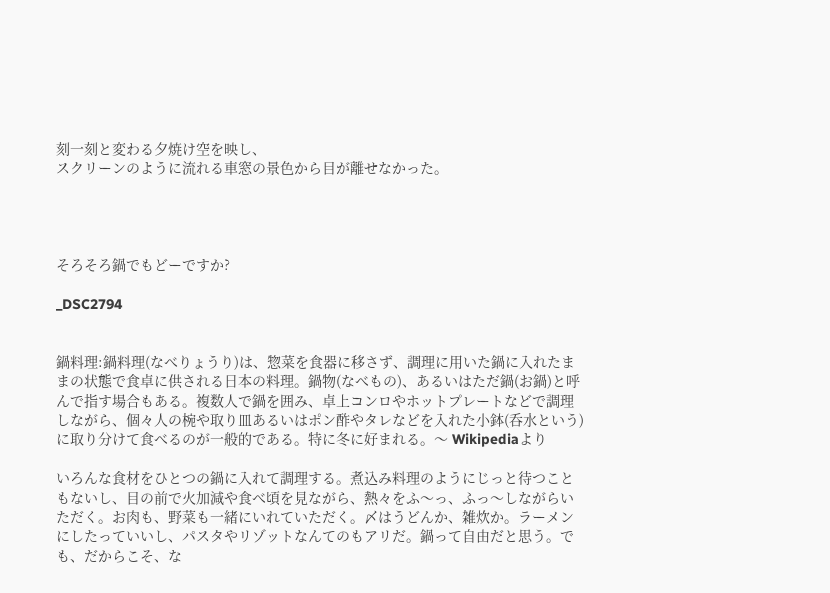刻一刻と変わる夕焼け空を映し、
スクリーンのように流れる車窓の景色から目が離せなかった。




そろそろ鍋でもどーですか?

_DSC2794


鍋料理:鍋料理(なべりょうり)は、惣菜を食器に移さず、調理に用いた鍋に入れたままの状態で食卓に供される日本の料理。鍋物(なべもの)、あるいはただ鍋(お鍋)と呼んで指す場合もある。複数人で鍋を囲み、卓上コンロやホットプレートなどで調理しながら、個々人の椀や取り皿あるいはポン酢やタレなどを入れた小鉢(呑水という)に取り分けて食べるのが一般的である。特に冬に好まれる。〜 Wikipediaより

いろんな食材をひとつの鍋に入れて調理する。煮込み料理のようにじっと待つこともないし、目の前で火加減や食べ頃を見ながら、熱々をふ〜っ、ふっ〜しながらいただく。お肉も、野菜も一緒にいれていただく。〆はうどんか、雑炊か。ラーメンにしたっていいし、パスタやリゾットなんてのもアリだ。鍋って自由だと思う。でも、だからこそ、な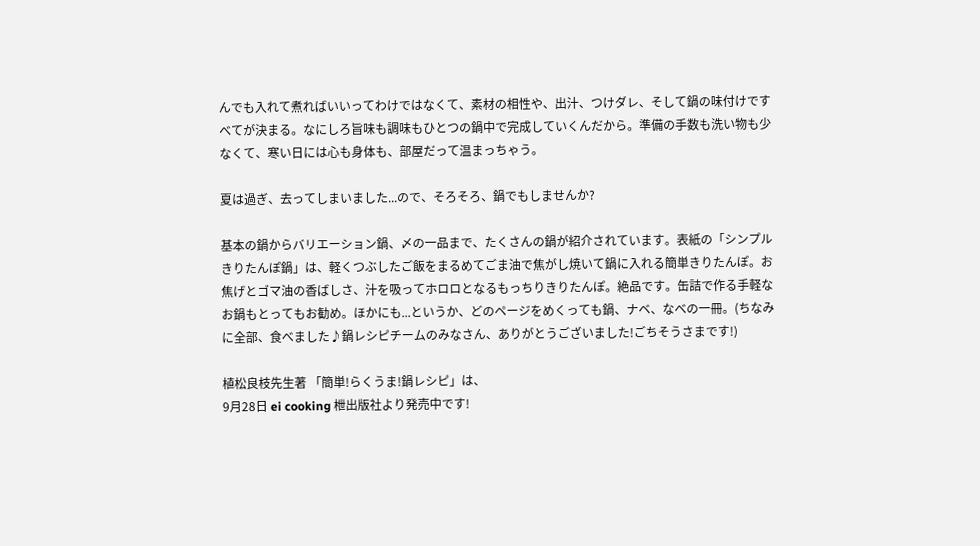んでも入れて煮ればいいってわけではなくて、素材の相性や、出汁、つけダレ、そして鍋の味付けですべてが決まる。なにしろ旨味も調味もひとつの鍋中で完成していくんだから。準備の手数も洗い物も少なくて、寒い日には心も身体も、部屋だって温まっちゃう。

夏は過ぎ、去ってしまいました...ので、そろそろ、鍋でもしませんか?

基本の鍋からバリエーション鍋、〆の一品まで、たくさんの鍋が紹介されています。表紙の「シンプルきりたんぽ鍋」は、軽くつぶしたご飯をまるめてごま油で焦がし焼いて鍋に入れる簡単きりたんぽ。お焦げとゴマ油の香ばしさ、汁を吸ってホロロとなるもっちりきりたんぽ。絶品です。缶詰で作る手軽なお鍋もとってもお勧め。ほかにも...というか、どのページをめくっても鍋、ナベ、なべの一冊。(ちなみに全部、食べました♪鍋レシピチームのみなさん、ありがとうございました!ごちそうさまです!)

植松良枝先生著 「簡単!らくうま!鍋レシピ」は、
9月28日 ei cooking 枻出版社より発売中です!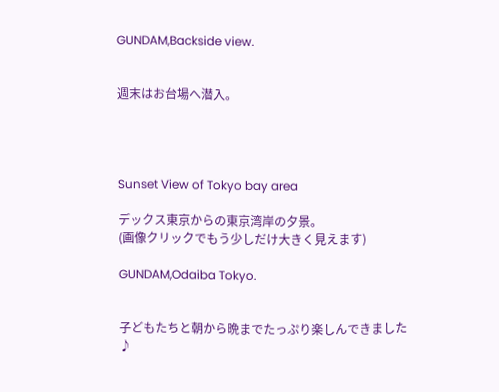GUNDAM,Backside view.


週末はお台場へ潜入。




Sunset View of Tokyo bay area

デックス東京からの東京湾岸の夕景。
(画像クリックでもう少しだけ大きく見えます)

GUNDAM,Odaiba Tokyo.


子どもたちと朝から晩までたっぷり楽しんできました♪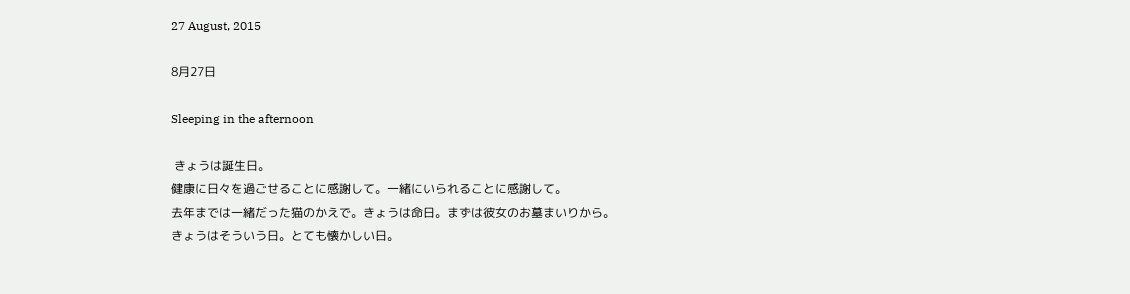27 August, 2015

8月27日

Sleeping in the afternoon

 きょうは誕生日。
健康に日々を過ごせることに感謝して。一緒にいられることに感謝して。
去年までは一緒だった猫のかえで。きょうは命日。まずは彼女のお墓まいりから。
きょうはそういう日。とても懐かしい日。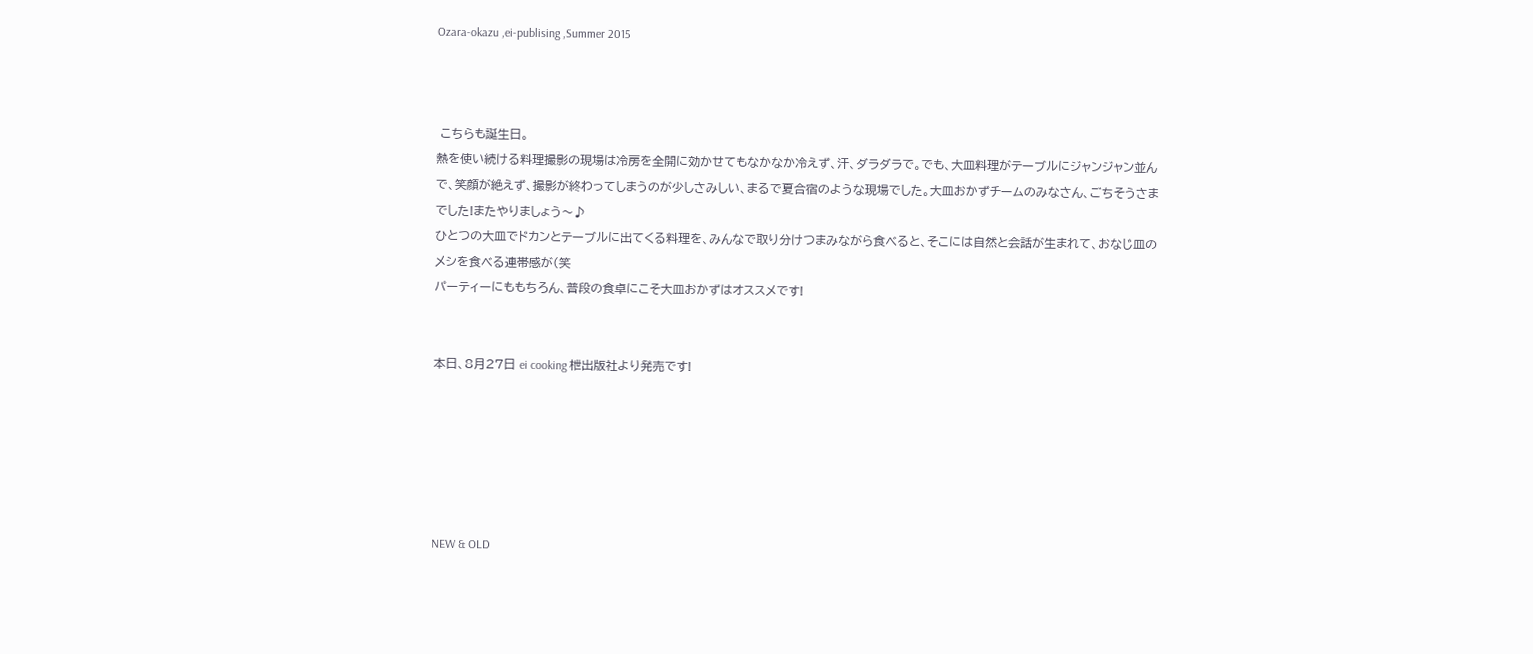Ozara-okazu ,ei-publising ,Summer 2015



 こちらも誕生日。
熱を使い続ける料理撮影の現場は冷房を全開に効かせてもなかなか冷えず、汗、ダラダラで。でも、大皿料理がテーブルにジャンジャン並んで、笑顔が絶えず、撮影が終わってしまうのが少しさみしい、まるで夏合宿のような現場でした。大皿おかずチームのみなさん、ごちそうさまでした!またやりましょう〜♪
ひとつの大皿でドカンとテーブルに出てくる料理を、みんなで取り分けつまみながら食べると、そこには自然と会話が生まれて、おなじ皿のメシを食べる連帯感が(笑
パーティーにももちろん、普段の食卓にこそ大皿おかずはオススメです!


本日、8月27日 ei cooking 枻出版社より発売です!






NEW & OLD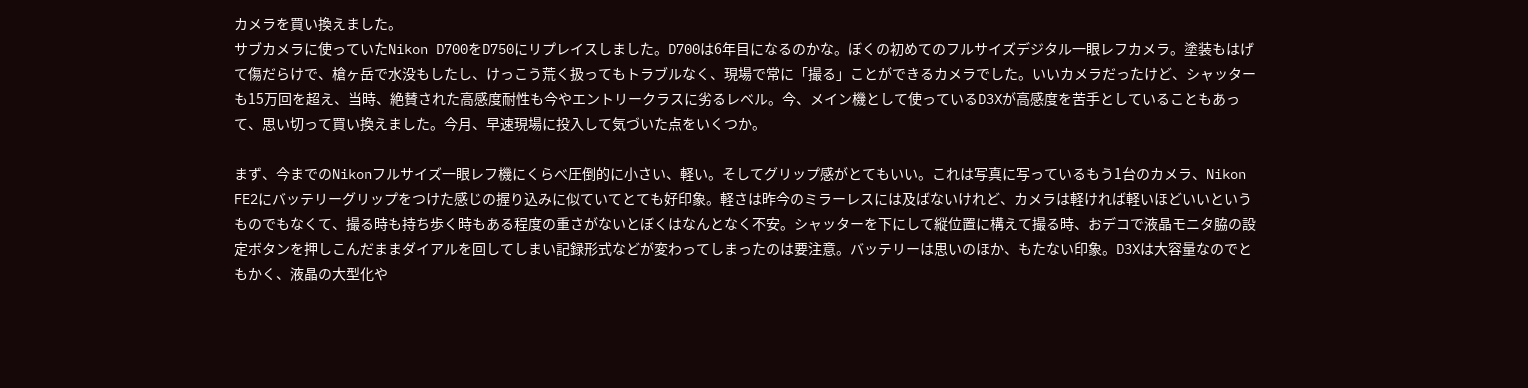カメラを買い換えました。
サブカメラに使っていたNikon D700をD750にリプレイスしました。D700は6年目になるのかな。ぼくの初めてのフルサイズデジタル一眼レフカメラ。塗装もはげて傷だらけで、槍ヶ岳で水没もしたし、けっこう荒く扱ってもトラブルなく、現場で常に「撮る」ことができるカメラでした。いいカメラだったけど、シャッターも15万回を超え、当時、絶賛された高感度耐性も今やエントリークラスに劣るレベル。今、メイン機として使っているD3Xが高感度を苦手としていることもあって、思い切って買い換えました。今月、早速現場に投入して気づいた点をいくつか。

まず、今までのNikonフルサイズ一眼レフ機にくらべ圧倒的に小さい、軽い。そしてグリップ感がとてもいい。これは写真に写っているもう1台のカメラ、Nikon FE2にバッテリーグリップをつけた感じの握り込みに似ていてとても好印象。軽さは昨今のミラーレスには及ばないけれど、カメラは軽ければ軽いほどいいというものでもなくて、撮る時も持ち歩く時もある程度の重さがないとぼくはなんとなく不安。シャッターを下にして縦位置に構えて撮る時、おデコで液晶モニタ脇の設定ボタンを押しこんだままダイアルを回してしまい記録形式などが変わってしまったのは要注意。バッテリーは思いのほか、もたない印象。D3Xは大容量なのでともかく、液晶の大型化や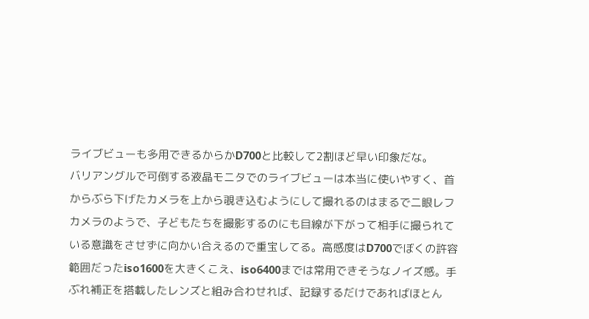ライブビューも多用できるからかD700と比較して2割ほど早い印象だな。
バリアングルで可倒する液晶モニタでのライブビューは本当に使いやすく、首からぶら下げたカメラを上から覗き込むようにして撮れるのはまるで二眼レフカメラのようで、子どもたちを撮影するのにも目線が下がって相手に撮られている意識をさせずに向かい合えるので重宝してる。高感度はD700でぼくの許容範囲だったiso1600を大きくこえ、iso6400までは常用できそうなノイズ感。手ぶれ補正を搭載したレンズと組み合わせれば、記録するだけであればほとん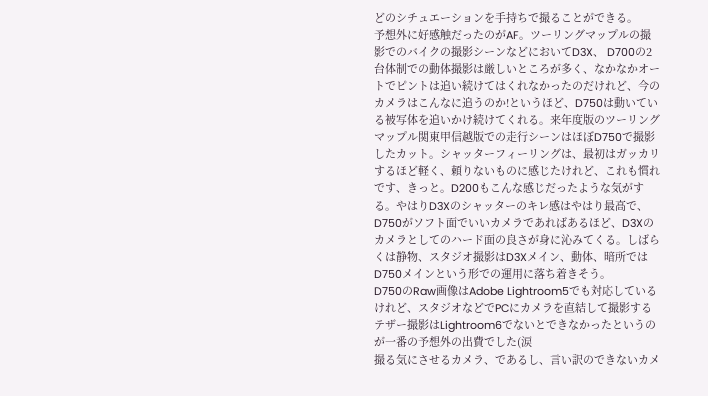どのシチュエーションを手持ちで撮ることができる。
予想外に好感触だったのがAF。ツーリングマップルの撮影でのバイクの撮影シーンなどにおいてD3X、 D700の2台体制での動体撮影は厳しいところが多く、なかなかオートでピントは追い続けてはくれなかったのだけれど、今のカメラはこんなに追うのか!というほど、D750は動いている被写体を追いかけ続けてくれる。来年度版のツーリングマップル関東甲信越版での走行シーンはほぼD750で撮影したカット。シャッターフィーリングは、最初はガッカリするほど軽く、頼りないものに感じたけれど、これも慣れです、きっと。D200もこんな感じだったような気がする。やはりD3Xのシャッターのキレ感はやはり最高で、D750がソフト面でいいカメラであればあるほど、D3Xのカメラとしてのハード面の良さが身に沁みてくる。しばらくは静物、スタジオ撮影はD3Xメイン、動体、暗所ではD750メインという形での運用に落ち着きそう。
D750のRaw画像はAdobe Lightroom5でも対応しているけれど、スタジオなどでPCにカメラを直結して撮影するテザー撮影はLightroom6でないとできなかったというのが一番の予想外の出費でした(涙
撮る気にさせるカメラ、であるし、言い訳のできないカメ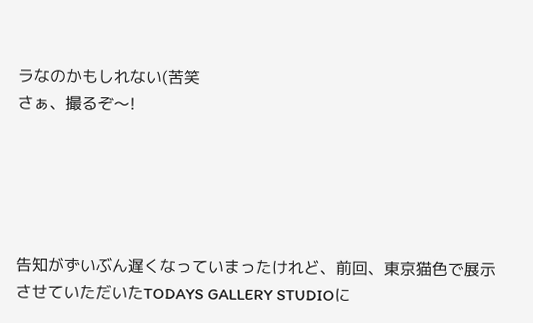ラなのかもしれない(苦笑
さぁ、撮るぞ〜!





告知がずいぶん遅くなっていまったけれど、前回、東京猫色で展示させていただいたTODAYS GALLERY STUDIOに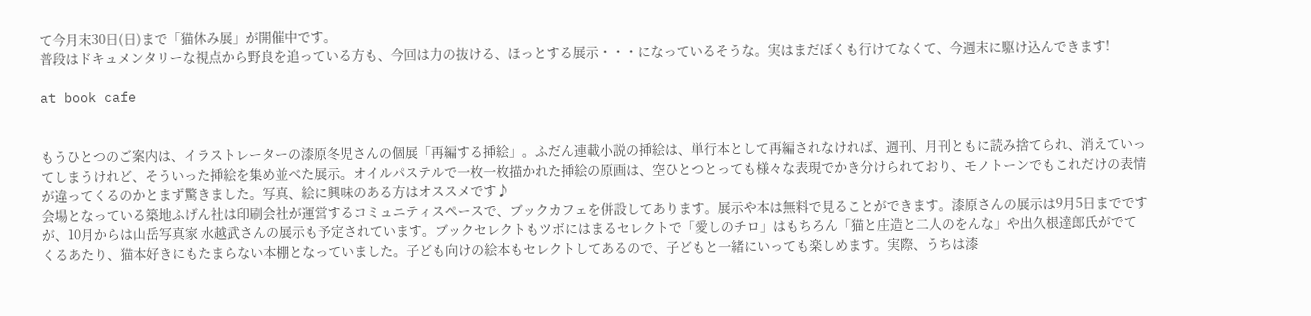て今月末30日(日)まで「猫休み展」が開催中です。
普段はドキュメンタリーな視点から野良を追っている方も、今回は力の抜ける、ほっとする展示・・・になっているそうな。実はまだぼくも行けてなくて、今週末に駆け込んできます!

at book cafe


もうひとつのご案内は、イラストレーターの漆原冬児さんの個展「再編する挿絵」。ふだん連載小説の挿絵は、単行本として再編されなければ、週刊、月刊ともに読み捨てられ、消えていってしまうけれど、そういった挿絵を集め並べた展示。オイルパステルで一枚一枚描かれた挿絵の原画は、空ひとつとっても様々な表現でかき分けられており、モノトーンでもこれだけの表情が違ってくるのかとまず驚きました。写真、絵に興味のある方はオススメです♪
会場となっている築地ふげん社は印刷会社が運営するコミュニティスペースで、ブックカフェを併設してあります。展示や本は無料で見ることができます。漆原さんの展示は9月5日までですが、10月からは山岳写真家 水越武さんの展示も予定されています。ブックセレクトもツボにはまるセレクトで「愛しのチロ」はもちろん「猫と庄造と二人のをんな」や出久根達郎氏がでてくるあたり、猫本好きにもたまらない本棚となっていました。子ども向けの絵本もセレクトしてあるので、子どもと一緒にいっても楽しめます。実際、うちは漆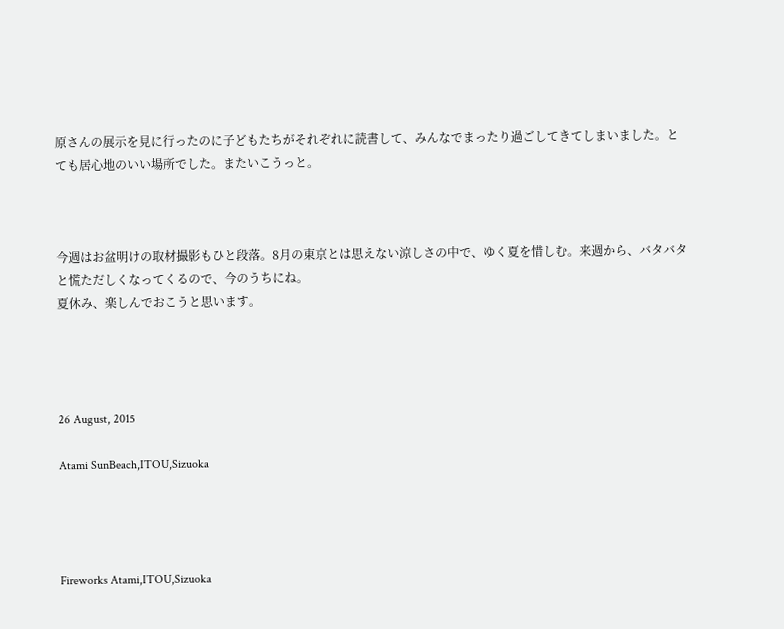原さんの展示を見に行ったのに子どもたちがそれぞれに読書して、みんなでまったり過ごしてきてしまいました。とても居心地のいい場所でした。またいこうっと。



今週はお盆明けの取材撮影もひと段落。8月の東京とは思えない涼しさの中で、ゆく夏を惜しむ。来週から、バタバタと慌ただしくなってくるので、今のうちにね。
夏休み、楽しんでおこうと思います。




26 August, 2015

Atami SunBeach,ITOU,Sizuoka




Fireworks Atami,ITOU,Sizuoka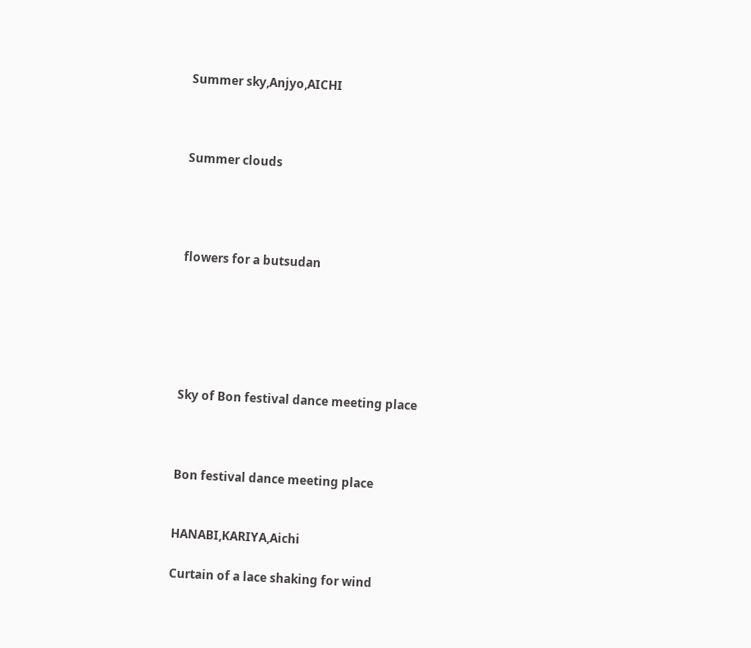Summer sky,Anjyo,AICHI



Summer clouds




flowers for a butsudan






Sky of Bon festival dance meeting place



Bon festival dance meeting place


HANABI,KARIYA,Aichi

Curtain of a lace shaking for wind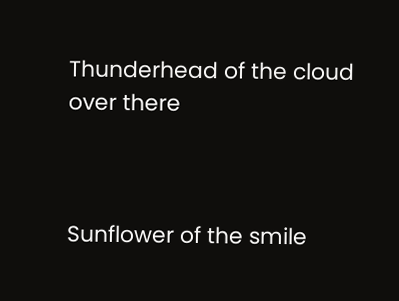Thunderhead of the cloud over there



Sunflower of the smile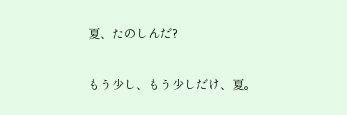夏、たのしんだ?

もう少し、もう少しだけ、夏。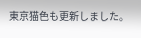東京猫色も更新しました。